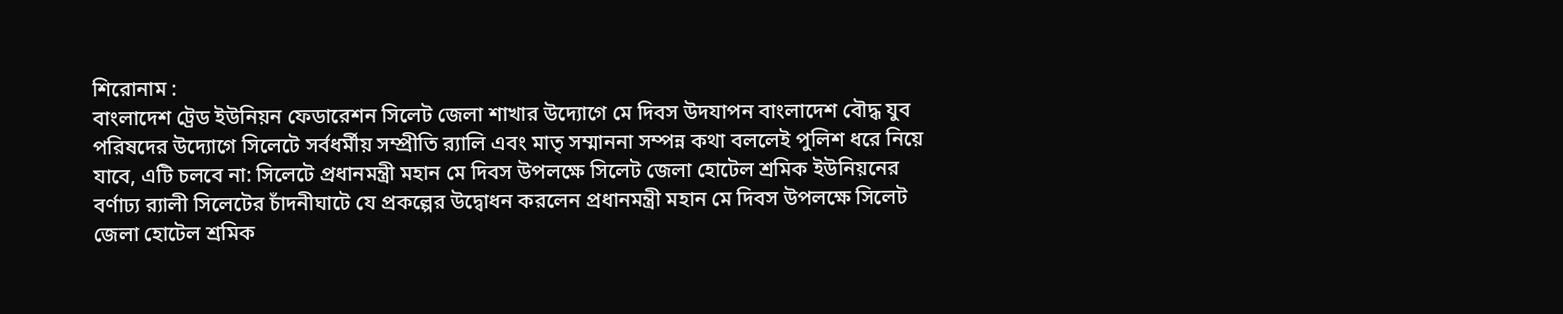শিরোনাম :
বাংলাদেশ ট্রেড ইউনিয়ন ফেডারেশন সিলেট জেলা শাখার উদ্যোগে মে দিবস উদযাপন বাংলাদেশ বৌদ্ধ যুব পরিষদের উদ্যোগে সিলেটে সর্বধর্মীয় সম্প্রীতি র‍্যালি এবং মাতৃ সম্মাননা সম্পন্ন কথা বললেই পুলিশ ধরে নিয়ে যাবে, এটি চলবে না: সিলেটে প্রধানমন্ত্রী মহান মে দিবস উপলক্ষে সিলেট জেলা হোটেল শ্রমিক ইউনিয়নের বর্ণাঢ্য র‌্যালী সিলেটের চাঁদনীঘাটে যে প্রকল্পের উদ্বোধন করলেন প্রধানমন্ত্রী মহান মে দিবস উপলক্ষে সিলেট জেলা হোটেল শ্রমিক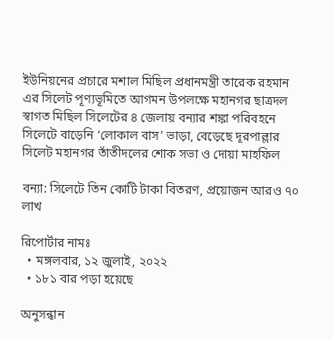ইউনিয়নের প্রচারে মশাল মিছিল প্রধানমন্ত্রী তারেক রহমান এর সিলেট পূণ্যভূমিতে আগমন উপলক্ষে মহানগর ছাত্রদল স্বাগত মিছিল সিলেটের ৪ জেলায় বন্যার শঙ্কা পরিবহনে সিলেটে বাড়েনি ‘লোকাল বাস’ ভাড়া, বেড়েছে দূরপাল্লার সিলেট মহানগর তাঁতীদলের শোক সভা ও দোয়া মাহফিল

বন্যা: সিলেটে তিন কোটি টাকা বিতরণ, প্রয়োজন আরও ৭০ লাখ

রিপোর্টার নামঃ
  • মঙ্গলবার, ১২ জুলাই, ২০২২
  • ১৮১ বার পড়া হয়েছে

অনুসন্ধান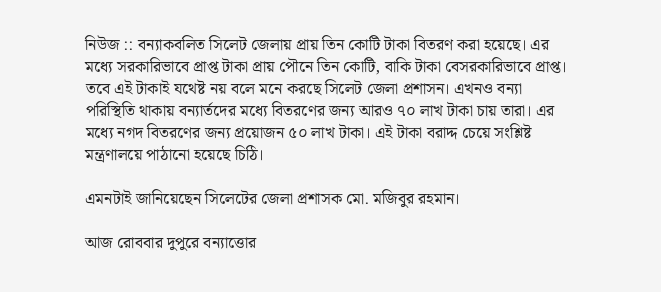নিউজ :: বন্যাকবলিত সিলেট জেলায় প্রায় তিন কোটি টাকা বিতরণ করা হয়েছে। এর মধ্যে সরকারিভাবে প্রাপ্ত টাকা প্রায় পৌনে তিন কোটি, বাকি টাকা বেসরকারিভাবে প্রাপ্ত। তবে এই টাকাই যথেষ্ট নয় বলে মনে করছে সিলেট জেলা প্রশাসন। এখনও বন্যা পরিস্থিতি থাকায় বন্যার্তদের মধ্যে বিতরণের জন্য আরও ৭০ লাখ টাকা চায় তারা। এর মধ্যে নগদ বিতরণের জন্য প্রয়োজন ৫০ লাখ টাকা। এই টাকা বরাদ্দ চেয়ে সংশ্লিষ্ট মন্ত্রণালয়ে পাঠানো হয়েছে চিঠি।

এমনটাই জানিয়েছেন সিলেটের জেলা প্রশাসক মো. মজিবুর রহমান।

আজ রোববার দুপুরে বন্যাত্তোর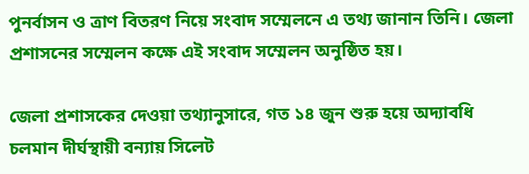পুনর্বাসন ও ত্রাণ বিতরণ নিয়ে সংবাদ সম্মেলনে এ তথ্য জানান তিনি। জেলা প্রশাসনের সম্মেলন কক্ষে এই সংবাদ সম্মেলন অনুষ্ঠিত হয়।

জেলা প্রশাসকের দেওয়া তথ্যানুসারে, গত ১৪ জুন শুরু হয়ে অদ্যাবধি চলমান দীর্ঘস্থায়ী বন্যায় সিলেট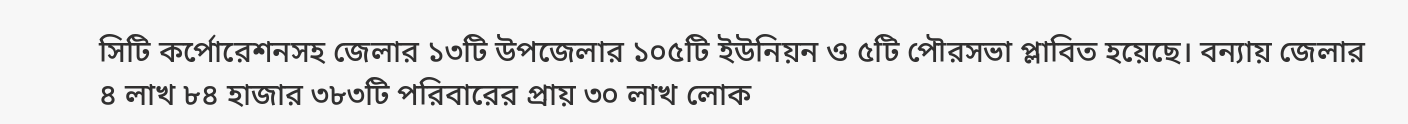সিটি কর্পোরেশনসহ জেলার ১৩টি উপজেলার ১০৫টি ইউনিয়ন ও ৫টি পৌরসভা প্লাবিত হয়েছে। বন্যায় জেলার ৪ লাখ ৮৪ হাজার ৩৮৩টি পরিবারের প্রায় ৩০ লাখ লোক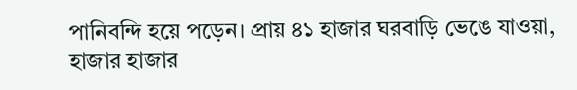পানিবন্দি হয়ে পড়েন। প্রায় ৪১ হাজার ঘরবাড়ি ভেঙে যাওয়া, হাজার হাজার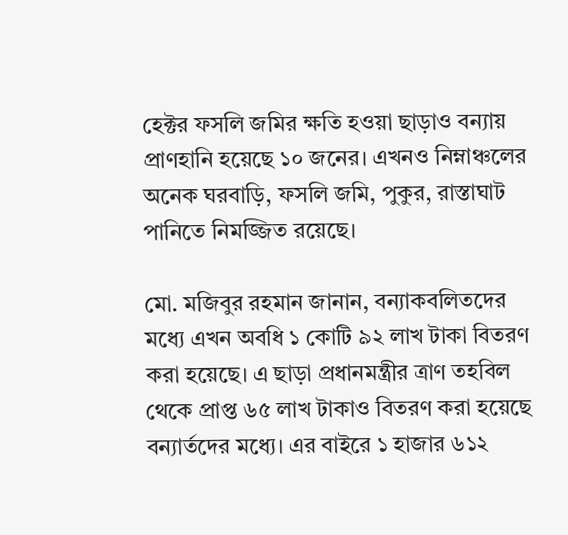হেক্টর ফসলি জমির ক্ষতি হওয়া ছাড়াও বন্যায় প্রাণহানি হয়েছে ১০ জনের। এখনও নিম্নাঞ্চলের অনেক ঘরবাড়ি, ফসলি জমি, পুকুর, রাস্তাঘাট পানিতে নিমজ্জিত রয়েছে।

মো. মজিবুর রহমান জানান, বন্যাকবলিতদের মধ্যে এখন অবধি ১ কোটি ৯২ লাখ টাকা বিতরণ করা হয়েছে। এ ছাড়া প্রধানমন্ত্রীর ত্রাণ তহবিল থেকে প্রাপ্ত ৬৫ লাখ টাকাও বিতরণ করা হয়েছে বন্যার্তদের মধ্যে। এর বাইরে ১ হাজার ৬১২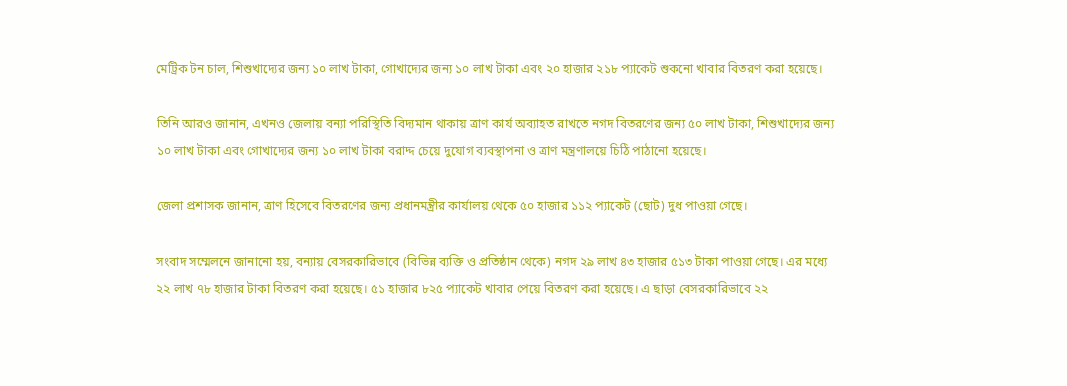মেট্রিক টন চাল, শিশুখাদ্যের জন্য ১০ লাখ টাকা, গোখাদ্যের জন্য ১০ লাখ টাকা এবং ২০ হাজার ২১৮ প্যাকেট শুকনো খাবার বিতরণ করা হয়েছে।

তিনি আরও জানান, এখনও জেলায় বন্যা পরিস্থিতি বিদ্যমান থাকায় ত্রাণ কার্য অব্যাহত রাখতে নগদ বিতরণের জন্য ৫০ লাখ টাকা, শিশুখাদ্যের জন্য ১০ লাখ টাকা এবং গোখাদ্যের জন্য ১০ লাখ টাকা বরাদ্দ চেয়ে দুযোগ ব্যবস্থাপনা ও ত্রাণ মন্ত্রণালয়ে চিঠি পাঠানো হয়েছে।

জেলা প্রশাসক জানান, ত্রাণ হিসেবে বিতরণের জন্য প্রধানমন্ত্রীর কার্যালয় থেকে ৫০ হাজার ১১২ প্যাকেট (ছোট) দুধ পাওয়া গেছে।

সংবাদ সম্মেলনে জানানো হয়, বন্যায় বেসরকারিভাবে (বিভিন্ন ব্যক্তি ও প্রতিষ্ঠান থেকে) নগদ ২৯ লাখ ৪৩ হাজার ৫১৩ টাকা পাওয়া গেছে। এর মধ্যে ২২ লাখ ৭৮ হাজার টাকা বিতরণ করা হয়েছে। ৫১ হাজার ৮২৫ প্যাকেট খাবার পেয়ে বিতরণ করা হয়েছে। এ ছাড়া বেসরকারিভাবে ২২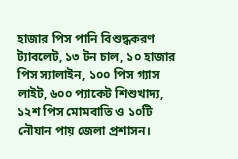হাজার পিস পানি বিশুদ্ধকরণ ট্যাবলেট, ১৩ টন চাল, ১০ হাজার পিস স্যালাইন, ১০০ পিস গ্যাস লাইট, ৬০০ প্যাকেট শিশুখাদ্য, ১২শ পিস মোমবাতি ও ১০টি নৌযান পায় জেলা প্রশাসন।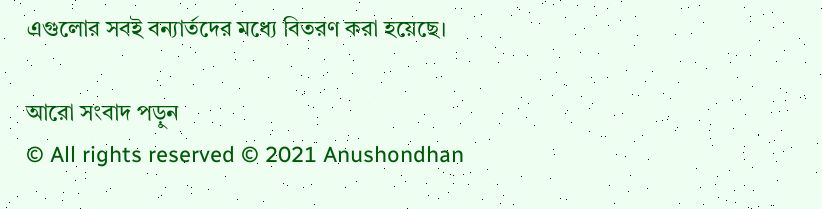এগুলোর সবই বন্যার্তদের মধ্যে বিতরণ করা হয়েছে।

আরো সংবাদ পড়ুন
© All rights reserved © 2021 Anushondhan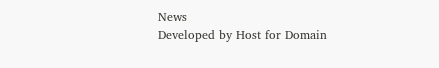News
Developed by Host for Domain